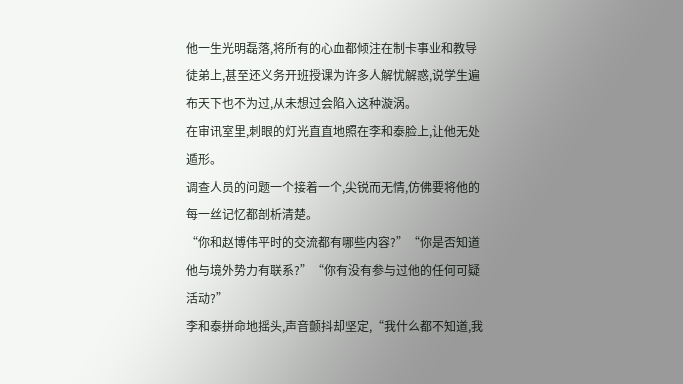他一生光明磊落,将所有的心血都倾注在制卡事业和教导徒弟上,甚至还义务开班授课为许多人解忧解惑,说学生遍布天下也不为过,从未想过会陷入这种漩涡。
在审讯室里,刺眼的灯光直直地照在李和泰脸上,让他无处遁形。
调查人员的问题一个接着一个,尖锐而无情,仿佛要将他的每一丝记忆都剖析清楚。
“你和赵博伟平时的交流都有哪些内容?”“你是否知道他与境外势力有联系?”“你有没有参与过他的任何可疑活动?”
李和泰拼命地摇头,声音颤抖却坚定,“我什么都不知道,我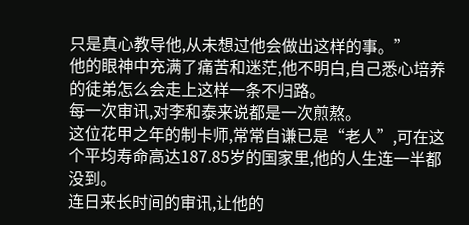只是真心教导他,从未想过他会做出这样的事。”
他的眼神中充满了痛苦和迷茫,他不明白,自己悉心培养的徒弟怎么会走上这样一条不归路。
每一次审讯,对李和泰来说都是一次煎熬。
这位花甲之年的制卡师,常常自谦已是“老人”,可在这个平均寿命高达187.85岁的国家里,他的人生连一半都没到。
连日来长时间的审讯,让他的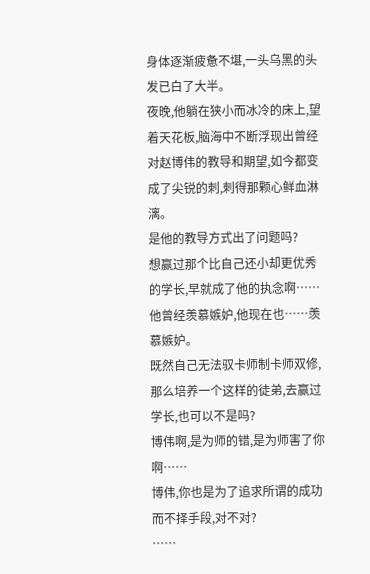身体逐渐疲惫不堪,一头乌黑的头发已白了大半。
夜晚,他躺在狭小而冰冷的床上,望着天花板,脑海中不断浮现出曾经对赵博伟的教导和期望,如今都变成了尖锐的刺,刺得那颗心鲜血淋漓。
是他的教导方式出了问题吗?
想赢过那个比自己还小却更优秀的学长,早就成了他的执念啊……
他曾经羡慕嫉妒,他现在也……羡慕嫉妒。
既然自己无法驭卡师制卡师双修,那么培养一个这样的徒弟,去赢过学长,也可以不是吗?
博伟啊,是为师的错,是为师害了你啊……
博伟,你也是为了追求所谓的成功而不择手段,对不对?
……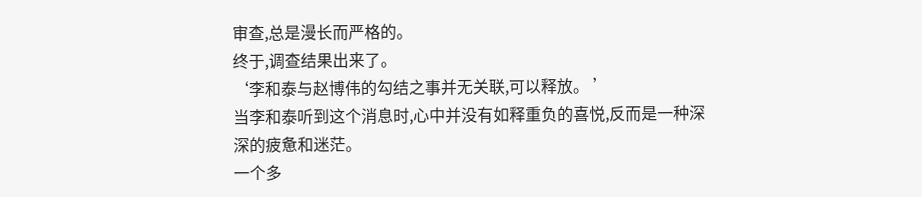审查,总是漫长而严格的。
终于,调查结果出来了。
‘李和泰与赵博伟的勾结之事并无关联,可以释放。 ’
当李和泰听到这个消息时,心中并没有如释重负的喜悦,反而是一种深深的疲惫和迷茫。
一个多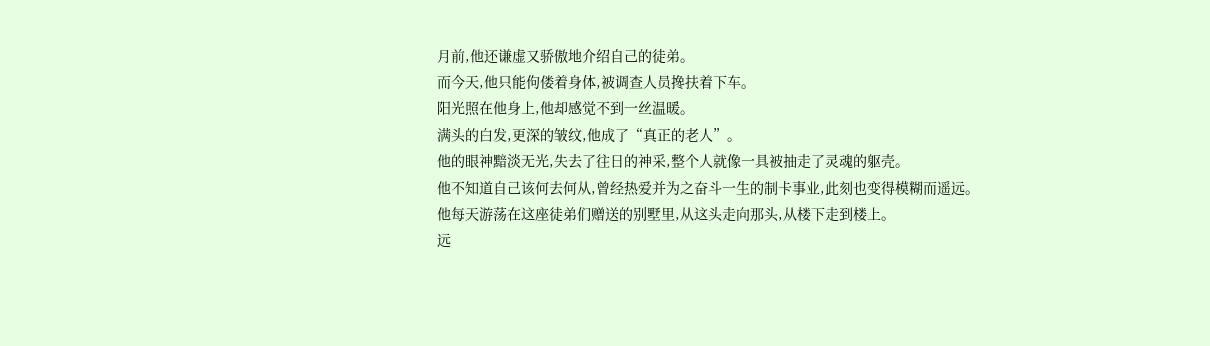月前,他还谦虚又骄傲地介绍自己的徒弟。
而今天,他只能佝偻着身体,被调查人员搀扶着下车。
阳光照在他身上,他却感觉不到一丝温暖。
满头的白发,更深的皱纹,他成了“真正的老人”。
他的眼神黯淡无光,失去了往日的神采,整个人就像一具被抽走了灵魂的躯壳。
他不知道自己该何去何从,曾经热爱并为之奋斗一生的制卡事业,此刻也变得模糊而遥远。
他每天游荡在这座徒弟们赠送的别墅里,从这头走向那头,从楼下走到楼上。
远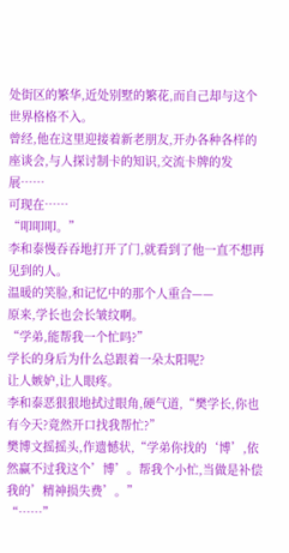处街区的繁华,近处别墅的繁花,而自己却与这个世界格格不入。
曾经,他在这里迎接着新老朋友,开办各种各样的座谈会,与人探讨制卡的知识,交流卡牌的发展……
可现在……
“叩叩叩。”
李和泰慢吞吞地打开了门,就看到了他一直不想再见到的人。
温暖的笑脸,和记忆中的那个人重合——
原来,学长也会长皱纹啊。
“学弟,能帮我一个忙吗?”
学长的身后为什么总跟着一朵太阳呢?
让人嫉妒,让人眼疼。
李和泰恶狠狠地拭过眼角,硬气道,“樊学长,你也有今天?竟然开口找我帮忙?”
樊博文摇摇头,作遗憾状,“学弟你找的‘博’,依然赢不过我这个’博’。帮我个小忙,当做是补偿我的’精神损失费’。”
“……”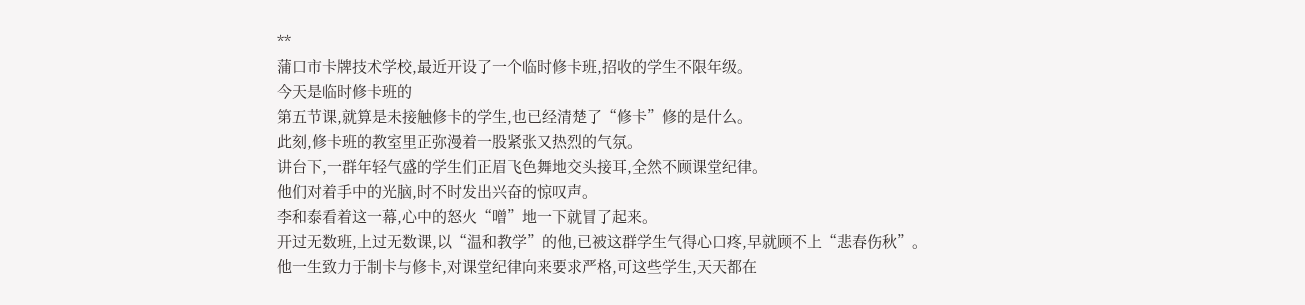**
蒲口市卡牌技术学校,最近开设了一个临时修卡班,招收的学生不限年级。
今天是临时修卡班的
第五节课,就算是未接触修卡的学生,也已经清楚了“修卡”修的是什么。
此刻,修卡班的教室里正弥漫着一股紧张又热烈的气氛。
讲台下,一群年轻气盛的学生们正眉飞色舞地交头接耳,全然不顾课堂纪律。
他们对着手中的光脑,时不时发出兴奋的惊叹声。
李和泰看着这一幕,心中的怒火“噌”地一下就冒了起来。
开过无数班,上过无数课,以“温和教学”的他,已被这群学生气得心口疼,早就顾不上“悲春伤秋”。
他一生致力于制卡与修卡,对课堂纪律向来要求严格,可这些学生,天天都在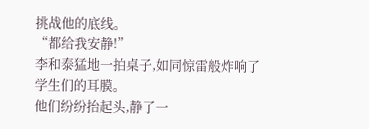挑战他的底线。
“都给我安静!”
李和泰猛地一拍桌子,如同惊雷般炸响了学生们的耳膜。
他们纷纷抬起头,静了一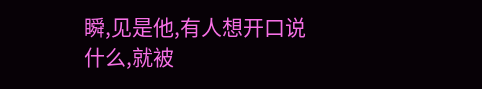瞬,见是他,有人想开口说什么,就被